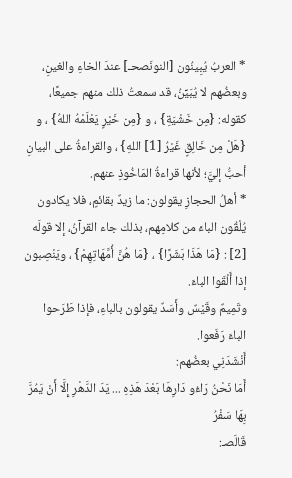* العربُ يُبِينُون [النونَصحـ] عندَ الخاءِ والغينِ، وبعضُهم لا يُبَيِّنُ، قد سمعتُ ذلك منهم جميعًا، كقوله: {مِن خَشْيَةِ} ، و {مِن خَيْرٍ يَعْلَمْهُ اللهُ} ، و {هَلْ مِن خَالِقٍ غَيْرُ [1] اللهِ} ، والقراءةُ على البيانِ أحبُّ إليَّ؛ لأنها قراءةُ المَاخُوذِ عنهم.
* أهلُ الحجازِ يقولون: ما زيدٌ بقائمٍ، فلا يكادون يُلْقُون الباءَ من كلامِهم، بذلك جاء القرآنُ، إلا قولَه [2] : {مَا هَذَا بَشَرًا} ، {مَا هُنَّ أُمَّهَاتِهِمْ} ، ويَنْصِبون إذا أَلْقَوا الباءَ.
وتَمِيمٌ وقَيْسٌ وأَسَدٌ يقولون بالباءِ، فإذا طَرَحوا الباءَ رَفَعوا.
أَنْشَدَنِي بعضُهم:
أَمَا نَحْنُ رَاءُو دَارِهَا بَعْدَ هَذِهِ ... يَدَ الدَّهْرِ إِلَّا أَنْ يَمُرَّ بِهَا سَفْرُ
قَالَصـ: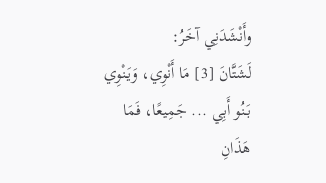وأَنْشَدَنِي آخَرُ:
لَشَتَّانَ [3] مَا أَنْوِي، وَيَنْوِي بَنُو أَبِي ... جَمِيعًا، فَمَا هَذَانِ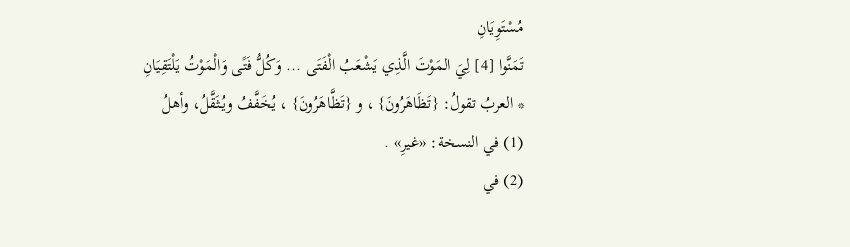مُسْتَوِيَانِ
تَمَنَّوا [4] لِيَ المَوْتَ الَّذِي يَشْعَبُ الْفَتَى ... وَكُلُّ فَتًى وَالْمَوْتُ يَلْتَقِيَانِ
* العربُ تقولُ: {تَظَاهَرُونَ} ، و {تَظَّاهَرُونَ} ، يُخَفَّفُ ويُثَقَّلُ، وأهلُ
(1) في النسخة: «غيرِ» .
(2) في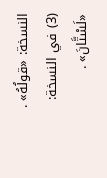النسخة: «قولُهُ» .
(3) في النسخة: «لَسْتَّانَ» .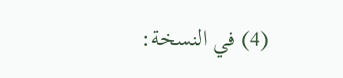(4) في النسخة: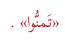«تَمنُّوا» .